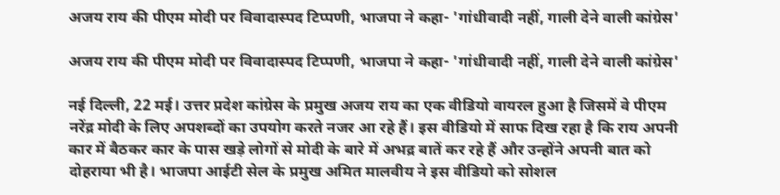अजय राय की पीएम मोदी पर विवादास्पद टिप्पणी, भाजपा ने कहा- 'गांधीवादी नहीं, गाली देने वाली कांग्रेस'

अजय राय की पीएम मोदी पर विवादास्पद टिप्पणी, भाजपा ने कहा- 'गांधीवादी नहीं, गाली देने वाली कांग्रेस'

नई दिल्ली, 22 मई। उत्तर प्रदेश कांग्रेस के प्रमुख अजय राय का एक वीडियो वायरल हुआ है जिसमें वे पीएम नरेंद्र मोदी के लिए अपशब्दों का उपयोग करते नजर आ रहे हैं। इस वीडियो में साफ दिख रहा है कि राय अपनी कार में बैठकर कार के पास खड़े लोगों से मोदी के बारे में अभद्र बातें कर रहे हैं और उन्होंने अपनी बात को दोहराया भी है। भाजपा आईटी सेल के प्रमुख अमित मालवीय ने इस वीडियो को सोशल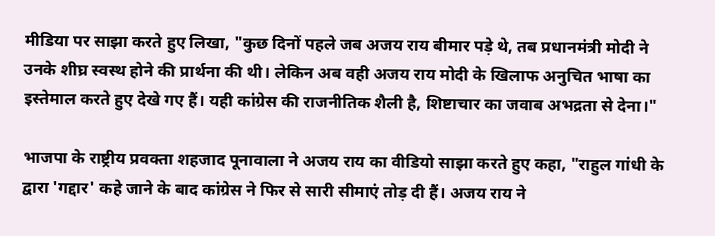मीडिया पर साझा करते हुए लिखा, "कुछ दिनों पहले जब अजय राय बीमार पड़े थे, तब प्रधानमंत्री मोदी ने उनके शीघ्र स्वस्थ होने की प्रार्थना की थी। लेकिन अब वही अजय राय मोदी के खिलाफ अनुचित भाषा का इस्तेमाल करते हुए देखे गए हैं। यही कांग्रेस की राजनीतिक शैली है, शिष्टाचार का जवाब अभद्रता से देना।"

भाजपा के राष्ट्रीय प्रवक्ता शहजाद पूनावाला ने अजय राय का वीडियो साझा करते हुए कहा, "राहुल गांधी के द्वारा 'गद्दार' कहे जाने के बाद कांग्रेस ने फिर से सारी सीमाएं तोड़ दी हैं। अजय राय ने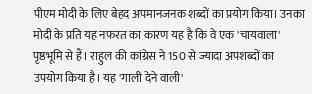पीएम मोदी के लिए बेहद अपमानजनक शब्दों का प्रयोग किया। उनका मोदी के प्रति यह नफरत का कारण यह है कि वे एक 'चायवाला' पृष्ठभूमि से हैं। राहुल की कांग्रेस ने 150 से ज्यादा अपशब्दों का उपयोग किया है। यह 'गाली देने वाली'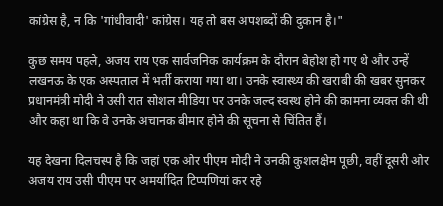कांग्रेस है, न कि 'गांधीवादी' कांग्रेस। यह तो बस अपशब्दों की दुकान है।"

कुछ समय पहले, अजय राय एक सार्वजनिक कार्यक्रम के दौरान बेहोश हो गए थे और उन्हें लखनऊ के एक अस्पताल में भर्ती कराया गया था। उनके स्वास्थ्य की खराबी की खबर सुनकर प्रधानमंत्री मोदी ने उसी रात सोशल मीडिया पर उनके जल्द स्वस्थ होने की कामना व्यक्त की थी और कहा था कि वे उनके अचानक बीमार होने की सूचना से चिंतित हैं।

यह देखना दिलचस्प है कि जहां एक ओर पीएम मोदी ने उनकी कुशलक्षेम पूछी, वहीं दूसरी ओर अजय राय उसी पीएम पर अमर्यादित टिप्पणियां कर रहे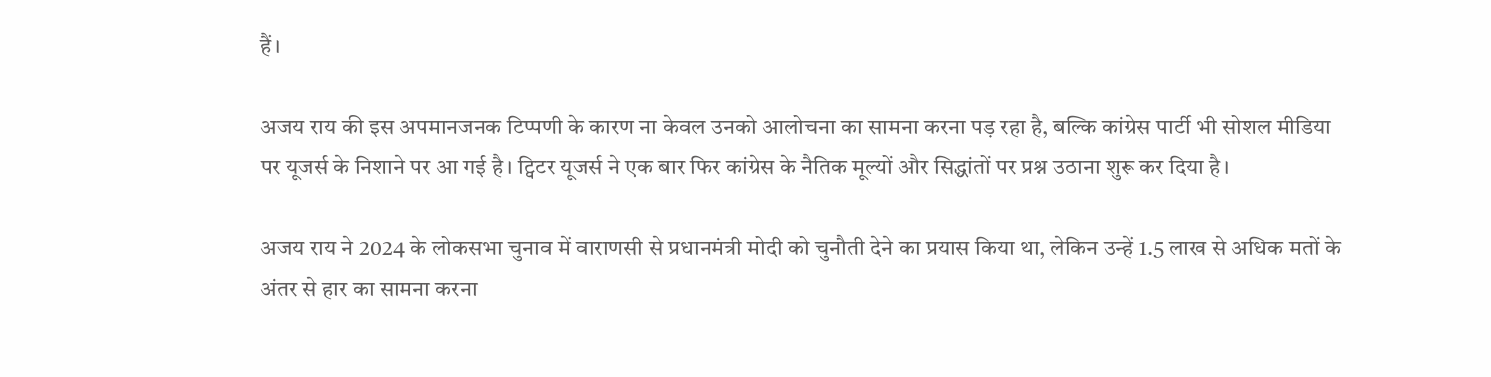हैं।

अजय राय की इस अपमानजनक टिप्पणी के कारण ना केवल उनको आलोचना का सामना करना पड़ रहा है, बल्कि कांग्रेस पार्टी भी सोशल मीडिया पर यूजर्स के निशाने पर आ गई है। ट्विटर यूजर्स ने एक बार फिर कांग्रेस के नैतिक मूल्यों और सिद्धांतों पर प्रश्न उठाना शुरू कर दिया है।

अजय राय ने 2024 के लोकसभा चुनाव में वाराणसी से प्रधानमंत्री मोदी को चुनौती देने का प्रयास किया था, लेकिन उन्हें 1.5 लाख से अधिक मतों के अंतर से हार का सामना करना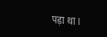पड़ा था।